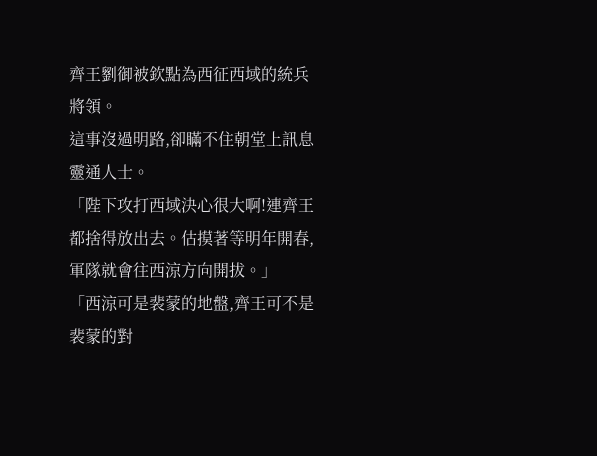齊王劉御被欽點為西征西域的統兵將領。
這事沒過明路,卻瞞不住朝堂上訊息靈通人士。
「陛下攻打西域決心很大啊!連齊王都捨得放出去。估摸著等明年開春,軍隊就會往西涼方向開拔。」
「西涼可是裴蒙的地盤,齊王可不是裴蒙的對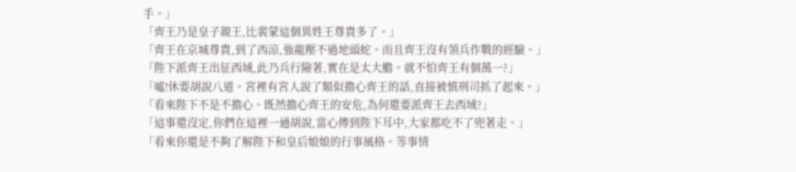手。」
「齊王乃是皇子親王,比裴蒙這個異姓王尊貴多了。」
「齊王在京城尊貴,到了西涼,強龍壓不過地頭蛇。而且齊王沒有領兵作戰的經驗。」
「陛下派齊王出征西域,此乃兵行險著,實在是太大膽。就不怕齊王有個萬一?」
「噓!休要胡說八道。宮裡有宮人說了類似擔心齊王的話,直接被慎刑司抓了起來。」
「看來陛下不是不擔心。既然擔心齊王的安危,為何還要派齊王去西域?」
「這事還沒定,你們在這裡一通胡說,當心傳到陛下耳中,大家都吃不了兜著走。」
「看來你還是不夠了解陛下和皇后娘娘的行事風格。等事情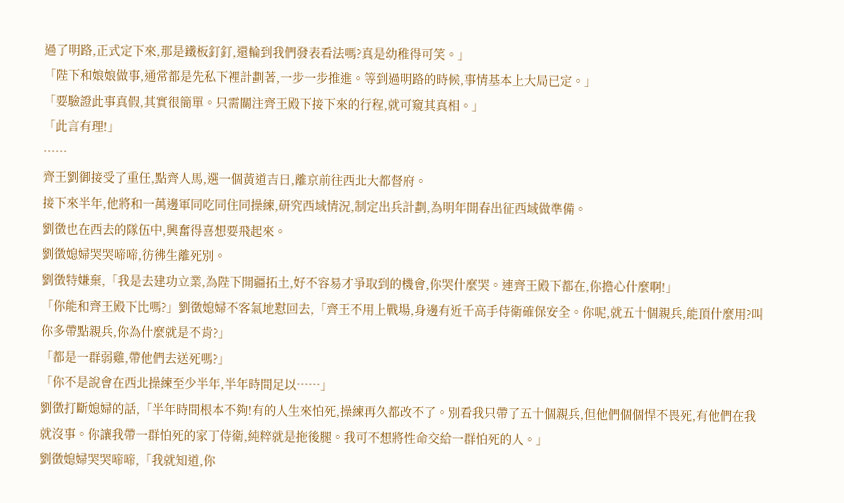過了明路,正式定下來,那是鐵板釘釘,還輪到我們發表看法嗎?真是幼稚得可笑。」
「陛下和娘娘做事,通常都是先私下裡計劃著,一步一步推進。等到過明路的時候,事情基本上大局已定。」
「要驗證此事真假,其實很簡單。只需關注齊王殿下接下來的行程,就可窺其真相。」
「此言有理!」
……
齊王劉御接受了重任,點齊人馬,選一個黃道吉日,離京前往西北大都督府。
接下來半年,他將和一萬邊軍同吃同住同操練,研究西域情況,制定出兵計劃,為明年開春出征西域做準備。
劉徵也在西去的隊伍中,興奮得喜想要飛起來。
劉徵媳婦哭哭啼啼,彷彿生離死別。
劉徵特嫌棄,「我是去建功立業,為陛下開疆拓土,好不容易才爭取到的機會,你哭什麼哭。連齊王殿下都在,你擔心什麼啊!」
「你能和齊王殿下比嗎?」劉徵媳婦不客氣地懟回去,「齊王不用上戰場,身邊有近千高手侍衛確保安全。你呢,就五十個親兵,能頂什麼用?叫你多帶點親兵,你為什麼就是不肯?」
「都是一群弱雞,帶他們去送死嗎?」
「你不是說會在西北操練至少半年,半年時間足以……」
劉徵打斷媳婦的話,「半年時間根本不夠!有的人生來怕死,操練再久都改不了。別看我只帶了五十個親兵,但他們個個悍不畏死,有他們在我就沒事。你讓我帶一群怕死的家丁侍衛,純粹就是拖後腿。我可不想將性命交給一群怕死的人。」
劉徵媳婦哭哭啼啼,「我就知道,你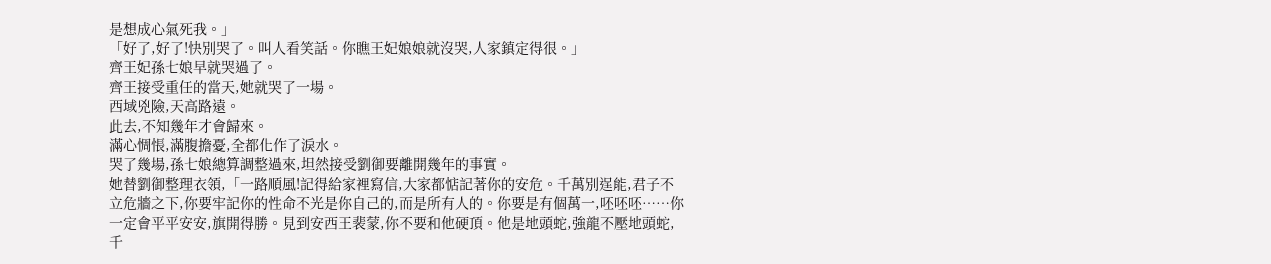是想成心氣死我。」
「好了,好了!快別哭了。叫人看笑話。你瞧王妃娘娘就沒哭,人家鎮定得很。」
齊王妃孫七娘早就哭過了。
齊王接受重任的當天,她就哭了一場。
西域兇險,天高路遠。
此去,不知幾年才會歸來。
滿心惆悵,滿腹擔憂,全都化作了淚水。
哭了幾場,孫七娘總算調整過來,坦然接受劉御要離開幾年的事實。
她替劉御整理衣領,「一路順風!記得給家裡寫信,大家都惦記著你的安危。千萬別逞能,君子不立危牆之下,你要牢記你的性命不光是你自己的,而是所有人的。你要是有個萬一,呸呸呸……你一定會平平安安,旗開得勝。見到安西王裴蒙,你不要和他硬頂。他是地頭蛇,強龍不壓地頭蛇,千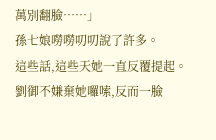萬別翻臉……」
孫七娘嘮嘮叨叨說了許多。
這些話,這些天她一直反覆提起。
劉御不嫌棄她囉嗦,反而一臉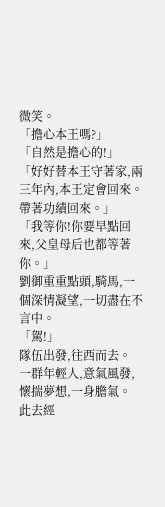微笑。
「擔心本王嗎?」
「自然是擔心的!」
「好好替本王守著家,兩三年內,本王定會回來。帶著功績回來。」
「我等你!你要早點回來,父皇母后也都等著你。」
劉御重重點頭,騎馬,一個深情凝望,一切盡在不言中。
「駕!」
隊伍出發,往西而去。
一群年輕人,意氣風發,懷揣夢想,一身膽氣。
此去經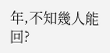年,不知幾人能回?